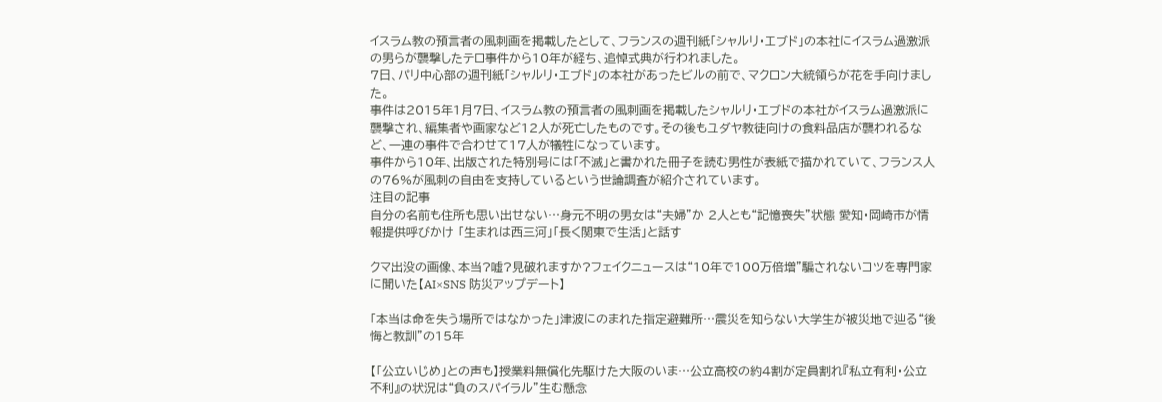イスラム教の預言者の風刺画を掲載したとして、フランスの週刊紙「シャルリ・エブド」の本社にイスラム過激派の男らが襲撃したテロ事件から10年が経ち、追悼式典が行われました。
7日、パリ中心部の週刊紙「シャルリ・エブド」の本社があったビルの前で、マクロン大統領らが花を手向けました。
事件は2015年1月7日、イスラム教の預言者の風刺画を掲載したシャルリ・エブドの本社がイスラム過激派に襲撃され、編集者や画家など12人が死亡したものです。その後もユダヤ教徒向けの食料品店が襲われるなど、一連の事件で合わせて17人が犠牲になっています。
事件から10年、出版された特別号には「不滅」と書かれた冊子を読む男性が表紙で描かれていて、フランス人の76%が風刺の自由を支持しているという世論調査が紹介されています。
注目の記事
自分の名前も住所も思い出せない…身元不明の男女は“夫婦”か 2人とも“記憶喪失”状態 愛知・岡崎市が情報提供呼びかけ 「生まれは西三河」「長く関東で生活」と話す

クマ出没の画像、本当?嘘?見破れますか?フェイクニュースは“10年で100万倍増”騙されないコツを専門家に聞いた【AI×SNS 防災アップデート】

「本当は命を失う場所ではなかった」津波にのまれた指定避難所…震災を知らない大学生が被災地で辿る“後悔と教訓”の15年

【「公立いじめ」との声も】授業料無償化先駆けた大阪のいま…公立高校の約4割が定員割れ『私立有利・公立不利』の状況は“負のスパイラル”生む懸念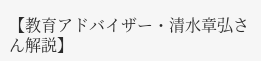【教育アドバイザー・清水章弘さん解説】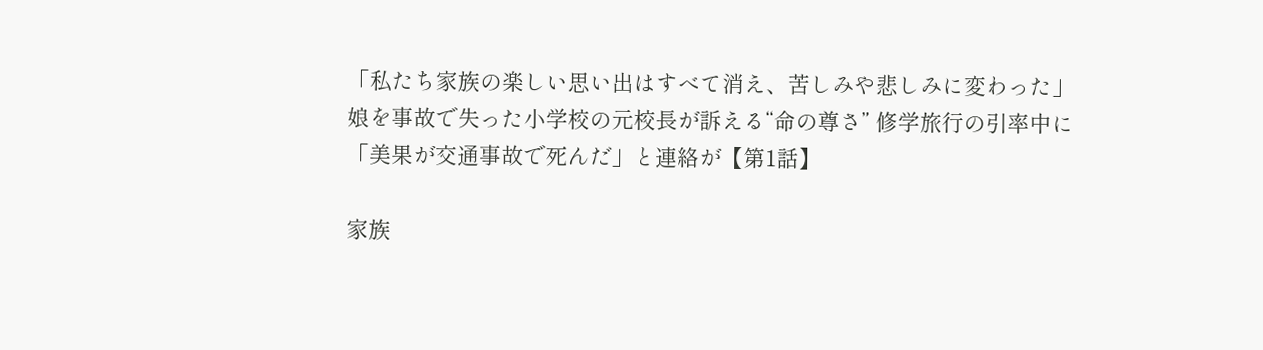「私たち家族の楽しい思い出はすべて消え、苦しみや悲しみに変わった」娘を事故で失った小学校の元校長が訴える“命の尊さ” 修学旅行の引率中に「美果が交通事故で死んだ」と連絡が【第1話】

家族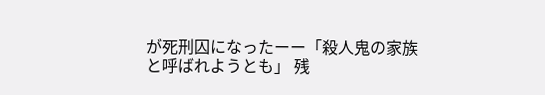が死刑囚になったーー「殺人鬼の家族と呼ばれようとも」 残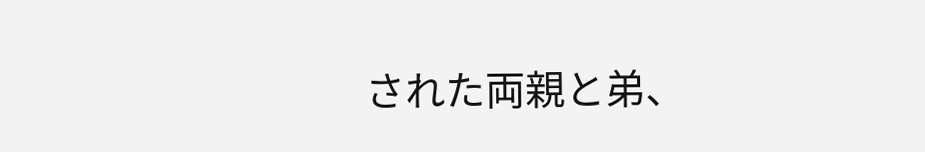された両親と弟、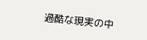過酷な現実の中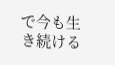で今も生き続ける